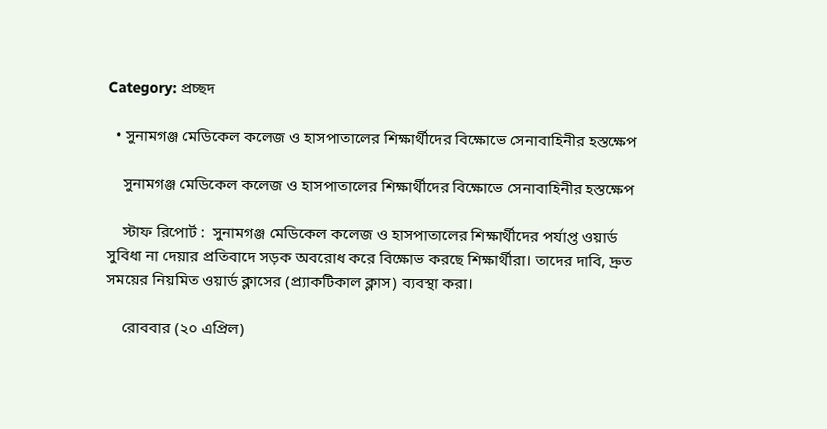Category: প্রচ্ছদ

  • সুনামগঞ্জ মেডিকেল কলেজ ও হাসপাতালের শিক্ষার্থীদের বিক্ষোভে সেনাবাহিনীর হস্তক্ষেপ

    সুনামগঞ্জ মেডিকেল কলেজ ও হাসপাতালের শিক্ষার্থীদের বিক্ষোভে সেনাবাহিনীর হস্তক্ষেপ

    স্টাফ রিপোর্ট :  সুনামগঞ্জ মেডিকেল কলেজ ও হাসপাতালের শিক্ষার্থীদের পর্যাপ্ত ওয়ার্ড সুবিধা না দেয়ার প্রতিবাদে সড়ক অবরোধ করে বিক্ষোভ করছে শিক্ষার্থীরা। তাদের দাবি, দ্রুত সময়ের নিয়মিত ওয়ার্ড ক্লাসের (প্র‍্যাকটিকাল ক্লাস) ব্যবস্থা করা।

    রোববার (২০ এপ্রিল)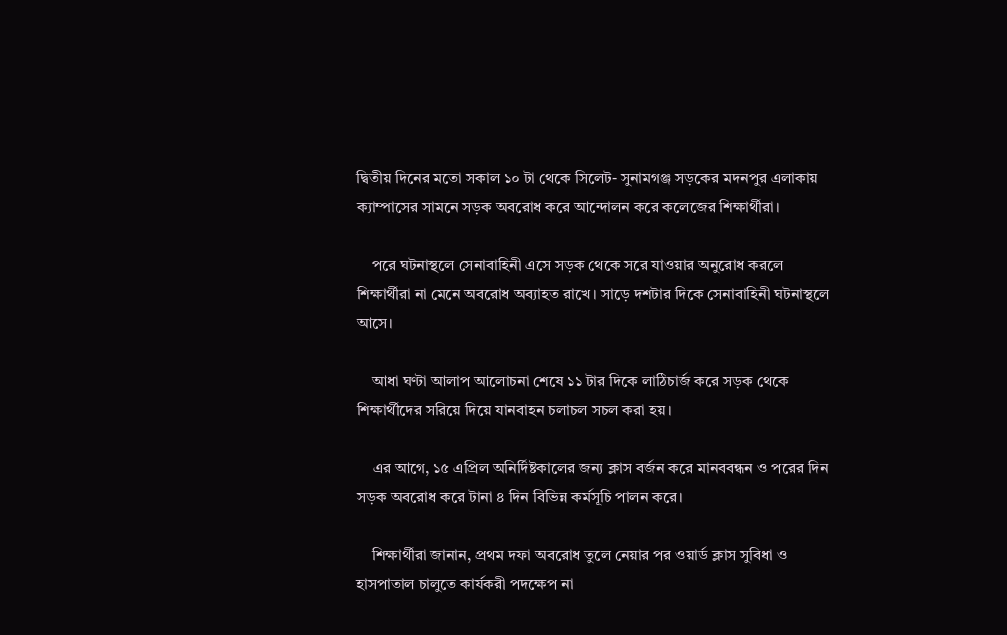দ্বিতীয় দিনের মতো সকাল ১০ টা থেকে সিলেট- সুনামগঞ্জ সড়কের মদনপুর এলাকায় ক্যাম্পাসের সামনে সড়ক অবরোধ করে আন্দোলন করে কলেজের শিক্ষার্থীরা।

    পরে ঘটনাস্থলে সেনাবাহিনী এসে সড়ক থেকে সরে যাওয়ার অনুরোধ করলে শিক্ষার্থীরা না মেনে অবরোধ অব্যাহত রাখে। সাড়ে দশটার দিকে সেনাবাহিনী ঘটনাস্থলে আসে।

    আধা ঘণ্টা আলাপ আলোচনা শেষে ১১ টার দিকে লাঠিচার্জ করে সড়ক থেকে শিক্ষার্থীদের সরিয়ে দিয়ে যানবাহন চলাচল সচল করা হয়।

    এর আগে, ১৫ এপ্রিল অনির্দিষ্টকালের জন্য ক্লাস বর্জন করে মানববন্ধন ও পরের দিন সড়ক অবরোধ করে টানা ৪ দিন বিভিন্ন কর্মসূচি পালন করে।

    শিক্ষার্থীরা জানান, প্রথম দফা অবরোধ তুলে নেয়ার পর ওয়ার্ড ক্লাস সুবিধা ও হাসপাতাল চালুতে কার্যকরী পদক্ষেপ না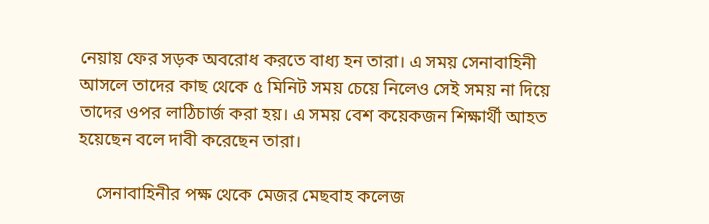নেয়ায় ফের সড়ক অবরোধ করতে বাধ্য হন তারা। এ সময় সেনাবাহিনী আসলে তাদের কাছ থেকে ৫ মিনিট সময় চেয়ে নিলেও সেই সময় না দিয়ে তাদের ওপর লাঠিচার্জ করা হয়। এ সময় বেশ কয়েকজন শিক্ষার্থী আহত হয়েছেন বলে দাবী করেছেন তারা।

    সেনাবাহিনীর পক্ষ থেকে মেজর মেছবাহ কলেজ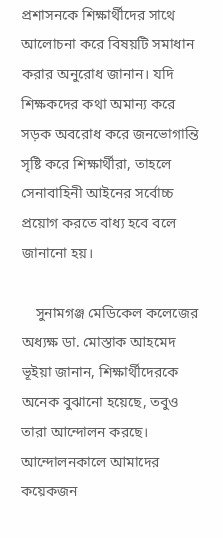প্রশাসনকে শিক্ষার্থীদের সাথে আলোচনা করে বিষয়টি সমাধান করার অনুরোধ জানান। যদি শিক্ষকদের কথা অমান্য করে সড়ক অবরোধ করে জনভোগান্তি সৃষ্টি করে শিক্ষার্থীরা, তাহলে সেনাবাহিনী আইনের সর্বোচ্চ প্রয়োগ করতে বাধ্য হবে বলে জানানো হয়।

    সুনামগঞ্জ মেডিকেল কলেজের অধ্যক্ষ ডা. মোস্তাক আহমেদ ভূইয়া জানান, শিক্ষার্থীদেরকে অনেক বুঝানো হয়েছে, তবুও তারা আন্দোলন করছে। আন্দোলনকালে আমাদের কয়েকজন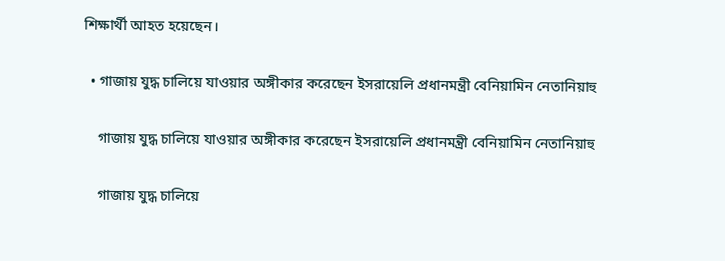শিক্ষার্থী আহত হয়েছেন।

  • গাজায় যুদ্ধ চালিয়ে যাওয়ার অঙ্গীকার করেছেন ইসরায়েলি প্রধানমন্ত্রী বেনিয়ামিন নেতানিয়াহু

    গাজায় যুদ্ধ চালিয়ে যাওয়ার অঙ্গীকার করেছেন ইসরায়েলি প্রধানমন্ত্রী বেনিয়ামিন নেতানিয়াহু

    গাজায় যুদ্ধ চালিয়ে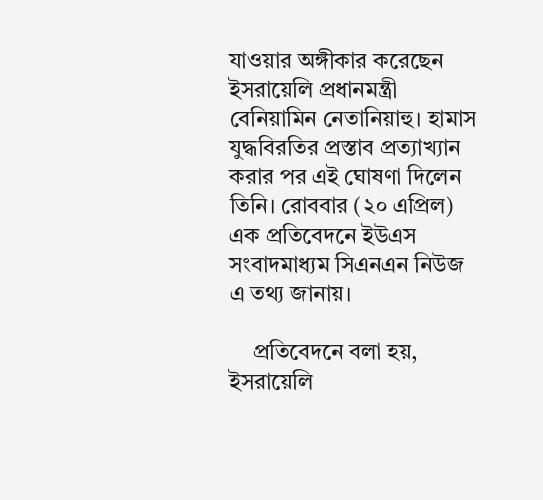যাওয়ার অঙ্গীকার করেছেন ইসরায়েলি প্রধানমন্ত্রী বেনিয়ামিন নেতানিয়াহু। হামাস যুদ্ধবিরতির প্রস্তাব প্রত্যাখ্যান করার পর এই ঘোষণা দিলেন তিনি। রোববার (২০ এপ্রিল) এক প্রতিবেদনে ইউএস সংবাদমাধ্যম সিএনএন নিউজ এ তথ্য জানায়।

    প্রতিবেদনে বলা হয়, ইসরায়েলি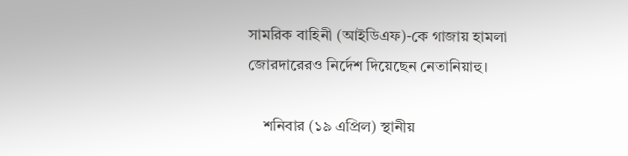সামরিক বাহিনী (আইডিএফ)-কে গাজায় হামলা জোরদারেরও নির্দেশ দিয়েছেন নেতানিয়াহু।

    শনিবার (১৯ এপ্রিল) স্থানীয়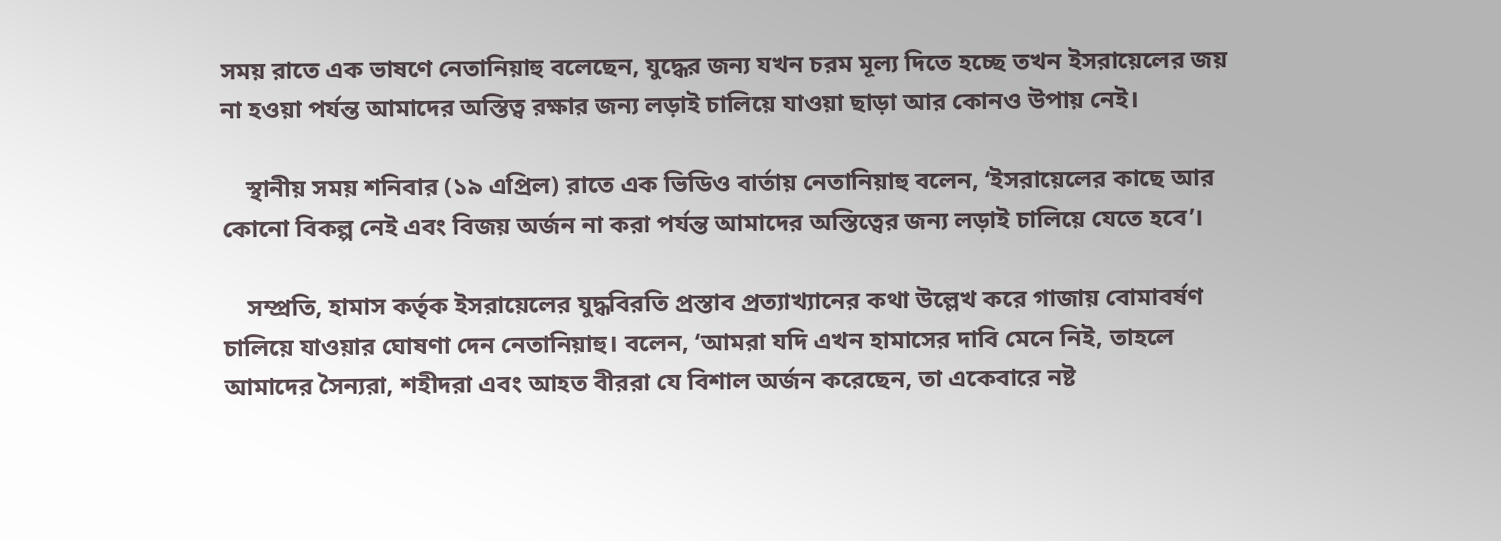সময় রাতে এক ভাষণে নেতানিয়াহু বলেছেন, যুদ্ধের জন্য যখন চরম মূল্য দিতে হচ্ছে তখন ইসরায়েলের জয় না হওয়া পর্যন্ত আমাদের অস্তিত্ব রক্ষার জন্য লড়াই চালিয়ে যাওয়া ছাড়া আর কোনও উপায় নেই।

    স্থানীয় সময় শনিবার (১৯ এপ্রিল) রাতে এক ভিডিও বার্তায় নেতানিয়াহু বলেন, ‘ইসরায়েলের কাছে আর কোনো বিকল্প নেই এবং বিজয় অর্জন না করা পর্যন্ত আমাদের অস্তিত্বের জন্য লড়াই চালিয়ে যেতে হবে’।

    সম্প্রতি, হামাস কর্তৃক ইসরায়েলের যুদ্ধবিরতি প্রস্তাব প্রত্যাখ্যানের কথা উল্লেখ করে গাজায় বোমাবর্ষণ চালিয়ে যাওয়ার ঘোষণা দেন নেতানিয়াহু। বলেন, ‘আমরা যদি এখন হামাসের দাবি মেনে নিই, তাহলে আমাদের সৈন্যরা, শহীদরা এবং আহত বীররা যে বিশাল অর্জন করেছেন, তা একেবারে নষ্ট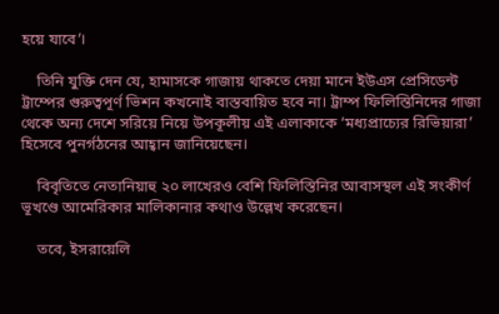হয়ে যাবে’।

    তিনি যুক্তি দেন যে, হামাসকে গাজায় থাকতে দেয়া মানে ইউএস প্রেসিডেন্ট ট্রাম্পের গুরুত্বপূর্ণ ভিশন কখনোই বাস্তবায়িত হবে না। ট্রাম্প ফিলিস্তিনিদের গাজা থেকে অন্য দেশে সরিয়ে নিয়ে উপকূলীয় এই এলাকাকে ‘মধ্যপ্রাচ্যের রিভিয়ারা’ হিসেবে পুনর্গঠনের আহ্বান জানিয়েছেন।

    বিবৃতিতে নেতানিয়াহু ২০ লাখেরও বেশি ফিলিস্তিনির আবাসস্থল এই সংকীর্ণ ভূখণ্ডে আমেরিকার মালিকানার কথাও উল্লেখ করেছেন।

    তবে, ইসরায়েলি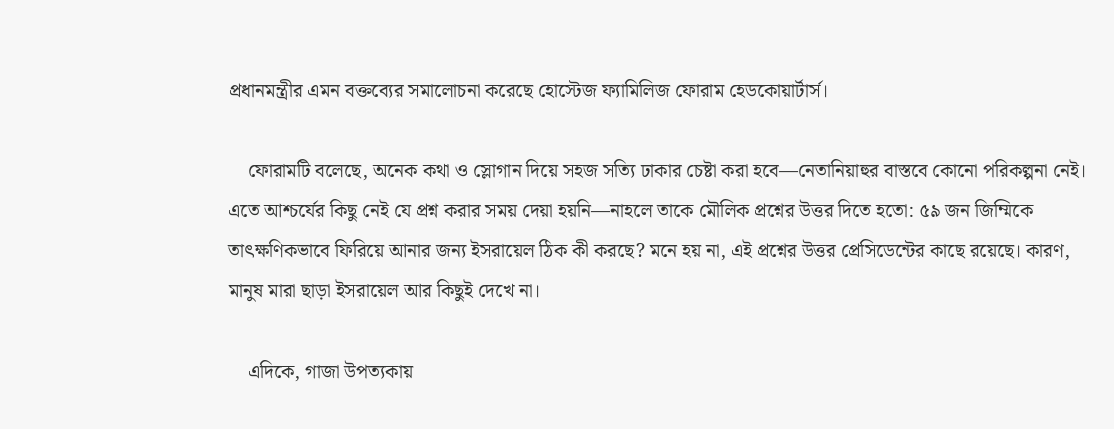প্রধানমন্ত্রীর এমন বক্তব্যের সমালোচনা করেছে হোস্টেজ ফ্যামিলিজ ফোরাম হেডকোয়ার্টার্স।

    ফোরামটি বলেছে, অনেক কথা ও স্লোগান দিয়ে সহজ সত্যি ঢাকার চেষ্টা করা হবে—নেতানিয়াহুর বাস্তবে কোনো পরিকল্পনা নেই। এতে আশ্চর্যের কিছু নেই যে প্রশ্ন করার সময় দেয়া হয়নি—নাহলে তাকে মৌলিক প্রশ্নের উত্তর দিতে হতো: ৫৯ জন জিম্মিকে তাৎক্ষণিকভাবে ফিরিয়ে আনার জন্য ইসরায়েল ঠিক কী করছে? মনে হয় না, এই প্রশ্নের উত্তর প্রেসিডেন্টের কাছে রয়েছে। কারণ, মানুষ মারা ছাড়া ইসরায়েল আর কিছুই দেখে না।

    এদিকে, গাজা উপত্যকায়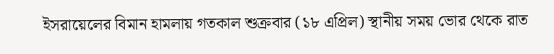ইসরায়েলের বিমান হামলায় গতকাল শুক্রবার (১৮ এপ্রিল) স্থানীয় সময় ভোর থেকে রাত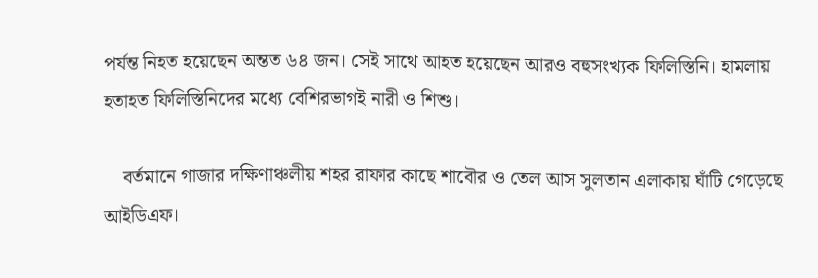পর্যন্ত নিহত হয়েছেন অন্তত ৬৪ জন। সেই সাথে আহত হয়েছেন আরও বহুসংখ্যক ফিলিস্তিনি। হামলায় হতাহত ফিলিস্তিনিদের মধ্যে বেশিরভাগই নারী ও শিশু।

    বর্তমানে গাজার দক্ষিণাঞ্চলীয় শহর রাফার কাছে শাবৌর ও তেল আস সুলতান এলাকায় ঘাঁটি গেড়েছে আইডিএফ।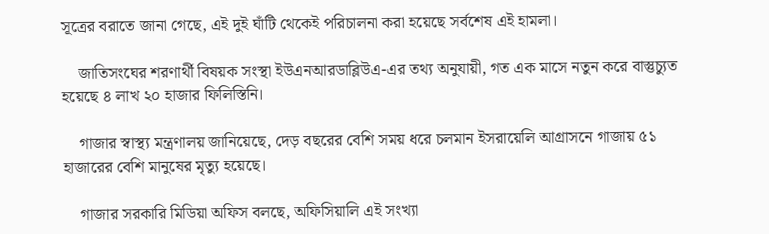সূত্রের বরাতে জানা গেছে, এই দুই ঘাঁটি থেকেই পরিচালনা করা হয়েছে সর্বশেষ এই হামলা।

    জাতিসংঘের শরণার্থী বিষয়ক সংস্থা ইউএনআরডাব্লিউএ-এর তথ্য অনুযায়ী, গত এক মাসে নতুন করে বাস্তুচ্যুত হয়েছে ৪ লাখ ২০ হাজার ফিলিস্তিনি।

    গাজার স্বাস্থ্য মন্ত্রণালয় জানিয়েছে, দেড় বছরের বেশি সময় ধরে চলমান ইসরায়েলি আগ্রাসনে গাজায় ৫১ হাজারের বেশি মানুষের মৃত্যু হয়েছে।

    গাজার সরকারি মিডিয়া অফিস বলছে, অফিসিয়ালি এই সংখ্যা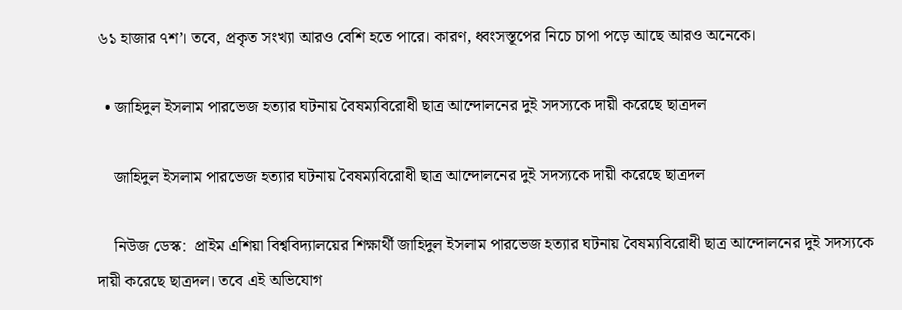৬১ হাজার ৭শ’। তবে, প্রকৃত সংখ্যা আরও বেশি হতে পারে। কারণ, ধ্বংসস্তূপের নিচে চাপা পড়ে আছে আরও অনেকে।

  • জাহিদুল ইসলাম পারভেজ হত্যার ঘটনায় বৈষম্যবিরোধী ছাত্র আন্দোলনের দুই সদস্যকে দায়ী করেছে ছাত্রদল

    জাহিদুল ইসলাম পারভেজ হত্যার ঘটনায় বৈষম্যবিরোধী ছাত্র আন্দোলনের দুই সদস্যকে দায়ী করেছে ছাত্রদল

    নিউজ ডেস্ক:  প্রাইম এশিয়া বিশ্ববিদ্যালয়ের শিক্ষার্থী জাহিদুল ইসলাম পারভেজ হত্যার ঘটনায় বৈষম্যবিরোধী ছাত্র আন্দোলনের দুই সদস্যকে দায়ী করেছে ছাত্রদল। তবে এই অভিযোগ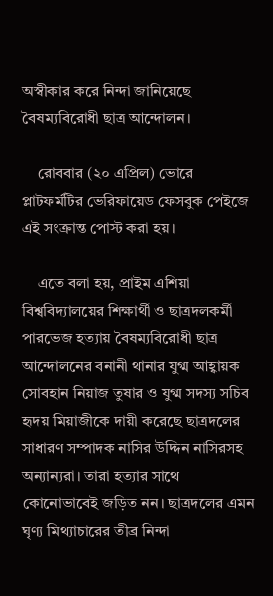অস্বীকার করে নিন্দা জানিয়েছে বৈষম্যবিরোধী ছাত্র আন্দোলন।

    রোববার (২০ এপ্রিল) ভোরে প্লাটফর্মটির ভেরিফায়েড ফেসবুক পেইজে এই সংক্রান্ত পোস্ট করা হয়।

    এতে বলা হয়, প্রাইম এশিয়া বিশ্ববিদ্যালয়ের শিক্ষার্থী ও ছাত্রদলকর্মী পারভেজ হত্যায় বৈষম্যবিরোধী ছাত্র আন্দোলনের বনানী থানার যুগ্ম আহ্বায়ক সোবহান নিয়াজ তুষার ও যুগ্ম সদস্য সচিব হৃদয় মিয়াজীকে দায়ী করেছে ছাত্রদলের সাধারণ সম্পাদক নাসির উদ্দিন নাসিরসহ অন্যান্যরা। তারা হত্যার সাথে কোনোভাবেই জড়িত নন। ছাত্রদলের এমন ঘৃণ্য মিথ্যাচারের তীব্র নিন্দা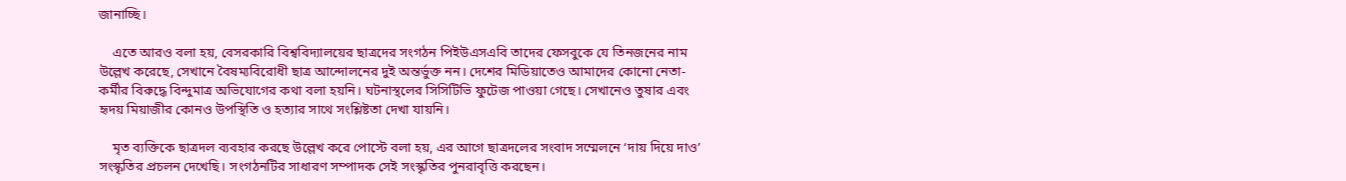জানাচ্ছি।

    এতে আরও বলা হয়, বেসরকারি বিশ্ববিদ্যালয়ের ছাত্রদের সংগঠন পিইউএসএবি তাদের ফেসবুকে যে তিনজনের নাম উল্লেখ করেছে, সেখানে বৈষম্যবিরোধী ছাত্র আন্দোলনের দুই অন্তর্ভুক্ত নন। দেশের মিডিয়াতেও আমাদের কোনো নেতা-কর্মীর বিরুদ্ধে বিন্দুমাত্র অভিযোগের কথা বলা হয়নি। ঘটনাস্থলের সিসিটিভি ফুটেজ পাওয়া গেছে। সেখানেও তুষার এবং হৃদয় মিয়াজীর কোনও উপস্থিতি ও হত্যার সাথে সংশ্লিষ্টতা দেখা যায়নি।

    মৃত ব্যক্তিকে ছাত্রদল ব্যবহার করছে উল্লেখ করে পোস্টে বলা হয়, এর আগে ছাত্রদলের সংবাদ সম্মেলনে ‘দায় দিয়ে দাও’ সংস্কৃতির প্রচলন দেখেছি। সংগঠনটির সাধারণ সম্পাদক সেই সংস্কৃতির পুনরাবৃত্তি করছেন।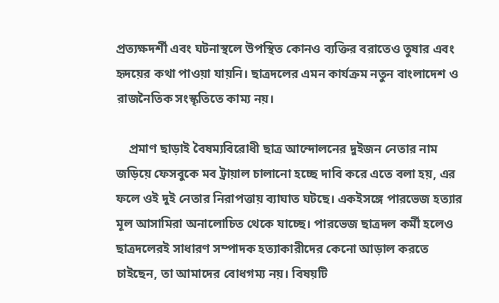প্রত্যক্ষদর্শী এবং ঘটনাস্থলে উপস্থিত কোনও ব্যক্তির বরাতেও তুষার এবং হৃদয়ের কথা পাওয়া যায়নি। ছাত্রদলের এমন কার্যক্রম নতুন বাংলাদেশ ও রাজনৈতিক সংস্কৃতিতে কাম্য নয়।

    প্রমাণ ছাড়াই বৈষম্যবিরোধী ছাত্র আন্দোলনের দুইজন নেতার নাম জড়িয়ে ফেসবুকে মব ট্রায়াল চালানো হচ্ছে দাবি করে এতে বলা হয়, এর ফলে ওই দুই নেতার নিরাপত্তায় ব্যাঘাত ঘটছে। একইসঙ্গে পারভেজ হত্যার মূল আসামিরা অনালোচিত থেকে যাচ্ছে। পারভেজ ছাত্রদল কর্মী হলেও ছাত্রদলেরই সাধারণ সম্পাদক হত্যাকারীদের কেনো আড়াল করতে চাইছেন, তা আমাদের বোধগম্য নয়। বিষয়টি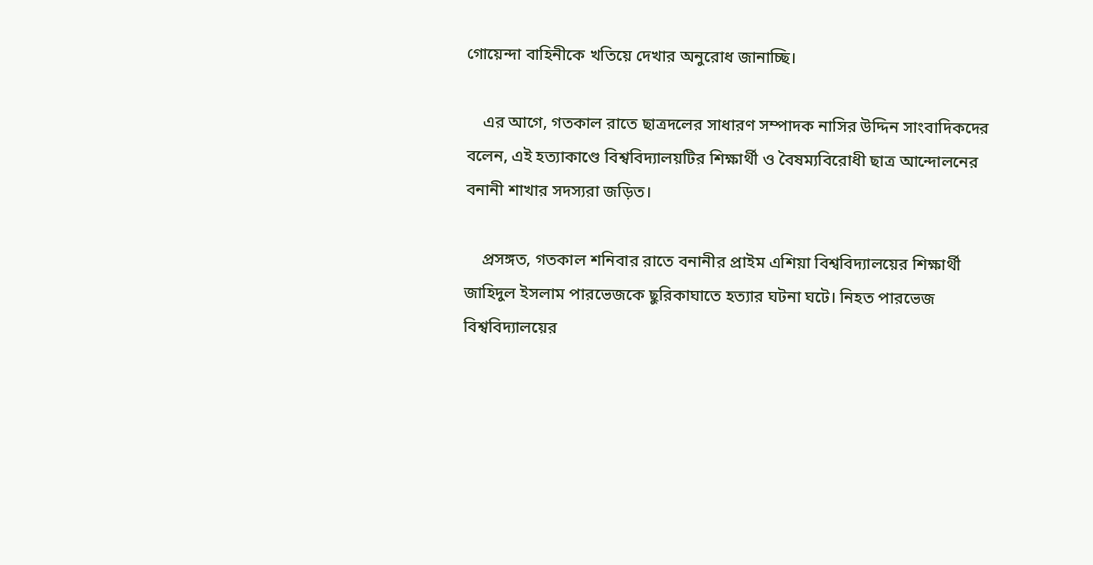গোয়েন্দা বাহিনীকে খতিয়ে দেখার অনুরোধ জানাচ্ছি।

    এর আগে, গতকাল রাতে ছাত্রদলের সাধারণ সম্পাদক নাসির উদ্দিন সাংবাদিকদের বলেন, এই হত্যাকাণ্ডে বিশ্ববিদ্যালয়টির শিক্ষার্থী ও বৈষম্যবিরোধী ছাত্র আন্দোলনের বনানী শাখার সদস্যরা জড়িত।

    প্রসঙ্গত, গতকাল শনিবার রাতে বনানীর প্রাইম এশিয়া বিশ্ববিদ্যালয়ের শিক্ষার্থী জাহিদুল ইসলাম পারভেজকে ছুরিকাঘাতে হত্যার ঘটনা ঘটে। নিহত পারভেজ বিশ্ববিদ্যালয়ের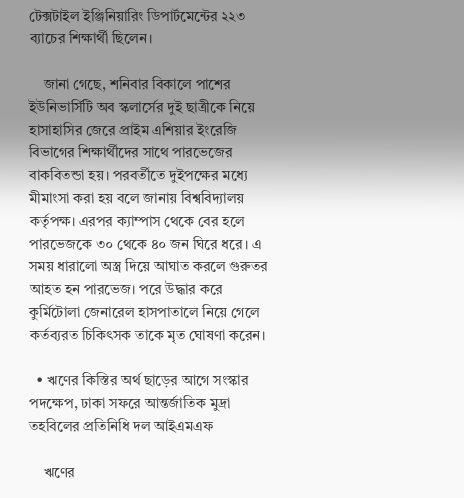টেক্সটাইল ইঞ্জিনিয়ারিং ডিপার্টমেন্টের ২২৩ ব্যাচের শিক্ষার্থী ছিলেন।

    জানা গেছে, শনিবার বিকালে পাশের ইউনিভার্সিটি অব স্কলার্সের দুই ছাত্রীকে নিয়ে হাসাহাসির জেরে প্রাইম এশিয়ার ইংরেজি বিভাগের শিক্ষার্থীদের সাথে পারভেজের বাকবিতন্ডা হয়। পরবর্তীতে দুইপক্ষের মধ্যে মীমাংসা করা হয় বলে জানায় বিশ্ববিদ্যালয় কর্তৃপক্ষ। এরপর ক্যাম্পাস থেকে বের হলে পারভেজকে ৩০ থেকে ৪০ জন ঘিরে ধরে। এ সময় ধারালো অস্ত্র দিয়ে আঘাত করলে গুরুতর আহত হন পারভেজ। পরে উদ্ধার করে কুর্মিটোলা জেনারেল হাসপাতালে নিয়ে গেলে কর্তব্যরত চিকিৎসক তাকে মৃত ঘোষণা করেন।

  • ঋণের কিস্তির অর্থ ছাড়ের আগে সংস্কার পদক্ষেপ, ঢাকা সফরে আন্তর্জাতিক মুদ্রা তহবিলের প্রতিনিধি দল আইএমএফ

    ঋণের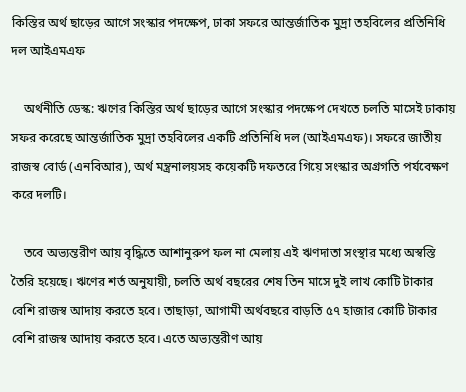কিস্তির অর্থ ছাড়ের আগে সংস্কার পদক্ষেপ, ঢাকা সফরে আন্তর্জাতিক মুদ্রা তহবিলের প্রতিনিধি দল আইএমএফ

    অর্থনীতি ডেস্ক: ঋণের কিস্তির অর্থ ছাড়ের আগে সংস্কার পদক্ষেপ দেখতে চলতি মাসেই ঢাকায় সফর করেছে আন্তর্জাতিক মুদ্রা তহবিলের একটি প্রতিনিধি দল (আইএমএফ)। সফরে জাতীয় রাজস্ব বোর্ড (এনবিআর), অর্থ মন্ত্রনালয়সহ কয়েকটি দফতরে গিয়ে সংস্কার অগ্রগতি পর্যবেক্ষণ করে দলটি।

    তবে অভ্যন্তরীণ আয় বৃদ্ধিতে আশানুরুপ ফল না মেলায় এই ঋণদাতা সংস্থার মধ্যে অস্বস্তি তৈরি হয়েছে। ঋণের শর্ত অনুযায়ী, চলতি অর্থ বছরের শেষ তিন মাসে দুই লাখ কোটি টাকার বেশি রাজস্ব আদায় করতে হবে। তাছাড়া, আগামী অর্থবছরে বাড়তি ৫৭ হাজার কোটি টাকার বেশি রাজস্ব আদায় করতে হবে। এতে অভ্যন্তরীণ আয়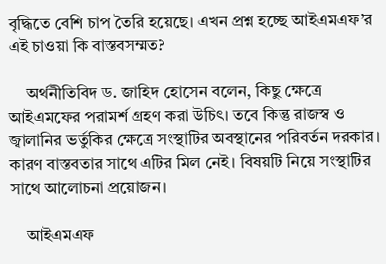বৃদ্ধিতে বেশি চাপ তৈরি হয়েছে। এখন প্রশ্ন হচ্ছে আইএমএফ’র এই চাওয়া কি বাস্তবসম্মত?

    অর্থনীতিবিদ ড. জাহিদ হোসেন বলেন, কিছু ক্ষেত্রে আইএমফের পরামর্শ গ্রহণ করা উচিৎ। তবে কিন্তু রাজস্ব ও জ্বালানির ভর্তুকির ক্ষেত্রে সংস্থাটির অবস্থানের পরিবর্তন দরকার। কারণ বাস্তবতার সাথে এটির মিল নেই। বিষয়টি নিয়ে সংস্থাটির সাথে আলোচনা প্রয়োজন।

    আইএমএফ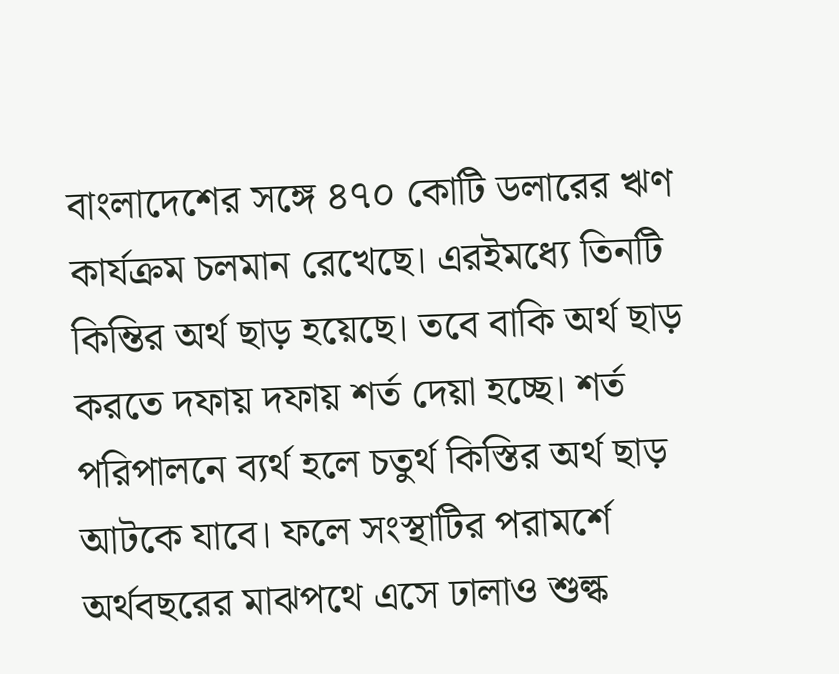বাংলাদেশের সঙ্গে ৪৭০ কোটি ডলারের ঋণ কার্যক্রম চলমান রেখেছে। এরইমধ্যে তিনটি কিম্তির অর্থ ছাড় হয়েছে। তবে বাকি অর্থ ছাড় করতে দফায় দফায় শর্ত দেয়া হচ্ছে। শর্ত পরিপালনে ব্যর্থ হলে চতুর্থ কিস্তির অর্থ ছাড় আটকে যাবে। ফলে সংস্থাটির পরামর্শে অর্থবছরের মাঝপথে এসে ঢালাও শুল্ক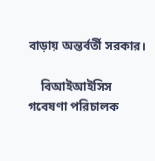বাড়ায় অন্তর্বর্তী সরকার।

    বিআইআইসিস গবেষণা পরিচালক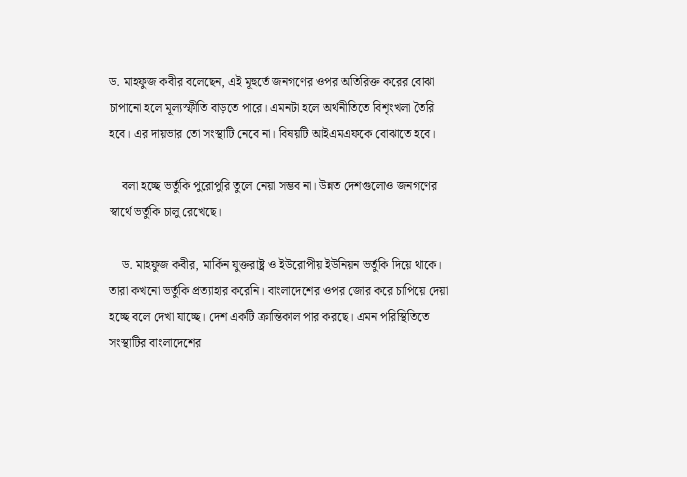ড. মাহফুজ কবীর বলেছেন, এই মূহুর্তে জনগণের ওপর অতিরিক্ত করের বোঝা চাপানো হলে মূল্যস্ফীতি বাড়তে পারে। এমনটা হলে অর্থনীতিতে বিশৃংখলা তৈরি হবে। এর দায়ভার তো সংস্থাটি নেবে না। বিষয়টি আইএমএফকে বোঝাতে হবে।

    বলা হচ্ছে ভর্তুকি পুরোপুরি তুলে নেয়া সম্ভব না। উন্নত দেশগুলোও জনগণের স্বার্থে ভর্তুকি চালু রেখেছে।

    ড. মাহফুজ কবীর, মার্কিন যুক্তরাষ্ট্র ও ইউরোপীয় ইউনিয়ন ভর্তুকি দিয়ে থাকে। তারা কখনো ভর্তুকি প্রত্যাহার করেনি। বাংলাদেশের ওপর জোর করে চাপিয়ে দেয়া হচ্ছে বলে দেখা যাচ্ছে। দেশ একটি ক্রান্তিকাল পার করছে। এমন পরিস্থিতিতে সংস্থাটির বাংলাদেশের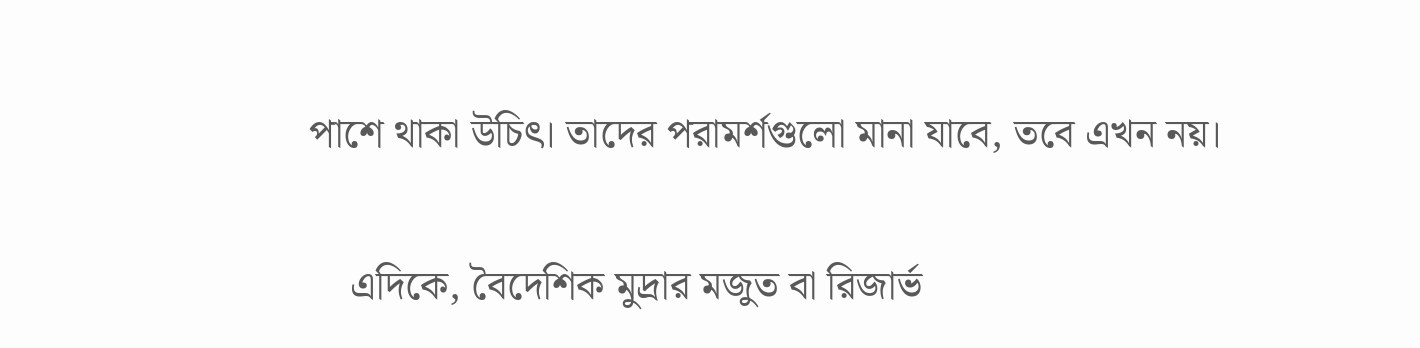পাশে থাকা উচিৎ। তাদের পরামর্শগুলো মানা যাবে, তবে এখন নয়।

    এদিকে, বৈদেশিক মুদ্রার মজুত বা রিজার্ভ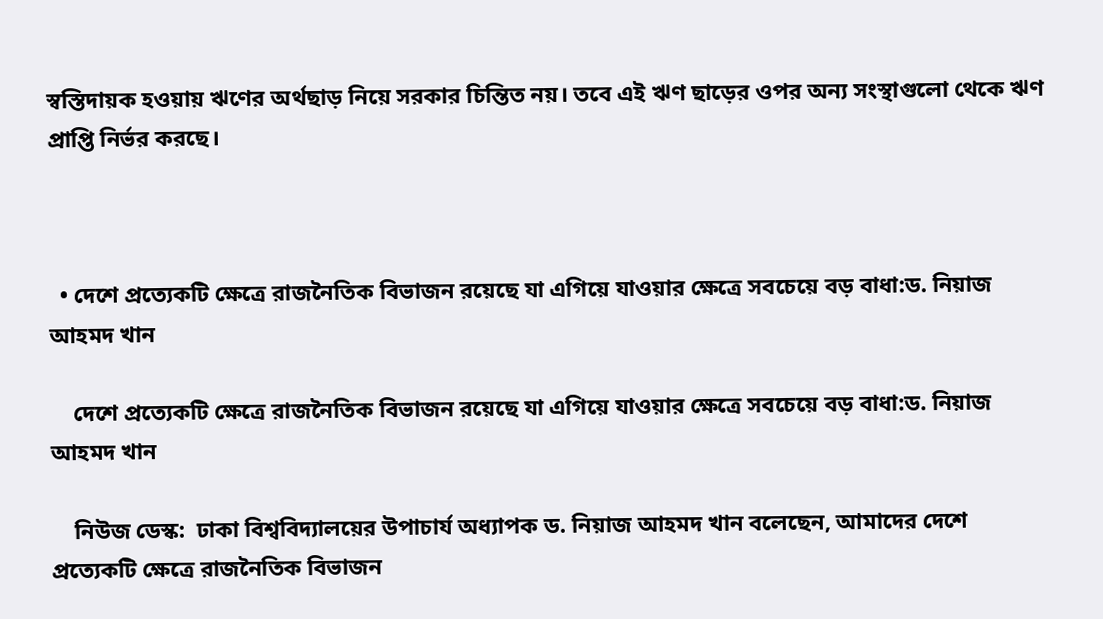স্বস্তিদায়ক হওয়ায় ঋণের অর্থছাড় নিয়ে সরকার চিন্তিত নয়। তবে এই ঋণ ছাড়ের ওপর অন্য সংস্থাগুলো থেকে ঋণ প্রাপ্তি নির্ভর করছে।



  • দেশে প্রত্যেকটি ক্ষেত্রে রাজনৈতিক বিভাজন রয়েছে যা এগিয়ে যাওয়ার ক্ষেত্রে সবচেয়ে বড় বাধা:ড. নিয়াজ আহমদ খান

    দেশে প্রত্যেকটি ক্ষেত্রে রাজনৈতিক বিভাজন রয়েছে যা এগিয়ে যাওয়ার ক্ষেত্রে সবচেয়ে বড় বাধা:ড. নিয়াজ আহমদ খান

    নিউজ ডেস্ক:  ঢাকা বিশ্ববিদ্যালয়ের উপাচার্য অধ্যাপক ড. নিয়াজ আহমদ খান বলেছেন, আমাদের দেশে প্রত্যেকটি ক্ষেত্রে রাজনৈতিক বিভাজন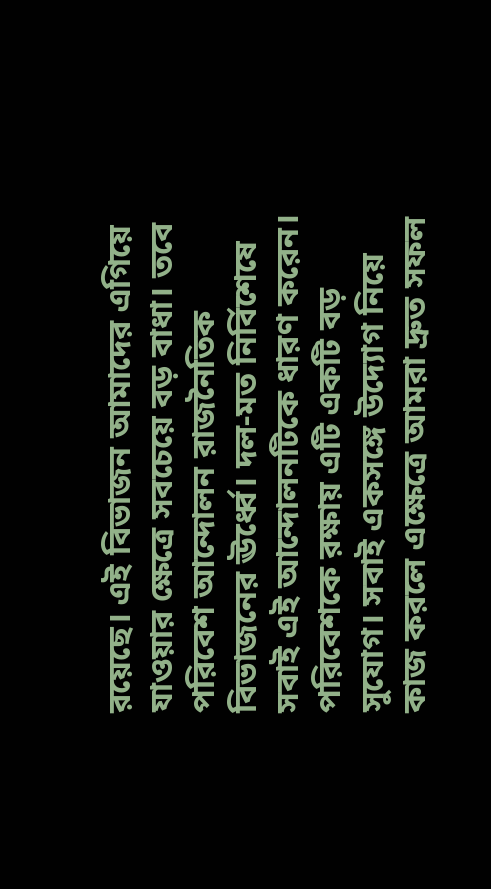রয়েছে। এই বিভাজন আমাদের এগিয়ে যাওয়ার ক্ষেত্রে সবচেয়ে বড় বাধা। তবে পরিবেশ আন্দোলন রাজনৈতিক বিভাজনের ঊর্ধ্বে। দল-মত নির্বিশেষে সবাই এই আন্দোলনটিকে ধারণ করেন। পরিবেশকে রক্ষায় এটি একটি বড় সুযোগ। সবাই একসঙ্গে উদ্যোগ নিয়ে কাজ করলে এক্ষেত্রে আমরা দ্রুত সফল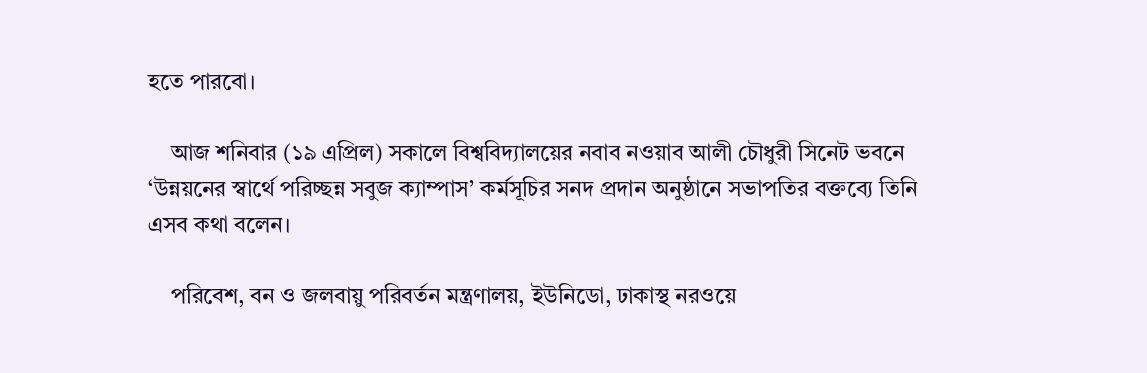হতে পারবো।

    আজ শনিবার (১৯ এপ্রিল) সকালে বিশ্ববিদ্যালয়ের নবাব নওয়াব আলী চৌধুরী সিনেট ভবনে ‘উন্নয়নের স্বার্থে পরিচ্ছন্ন সবুজ ক্যাম্পাস’ কর্মসূচির সনদ প্রদান অনুষ্ঠানে সভাপতির বক্তব্যে তিনি এসব কথা বলেন।

    পরিবেশ, বন ও জলবায়ু পরিবর্তন মন্ত্রণালয়, ইউনিডো, ঢাকাস্থ নরওয়ে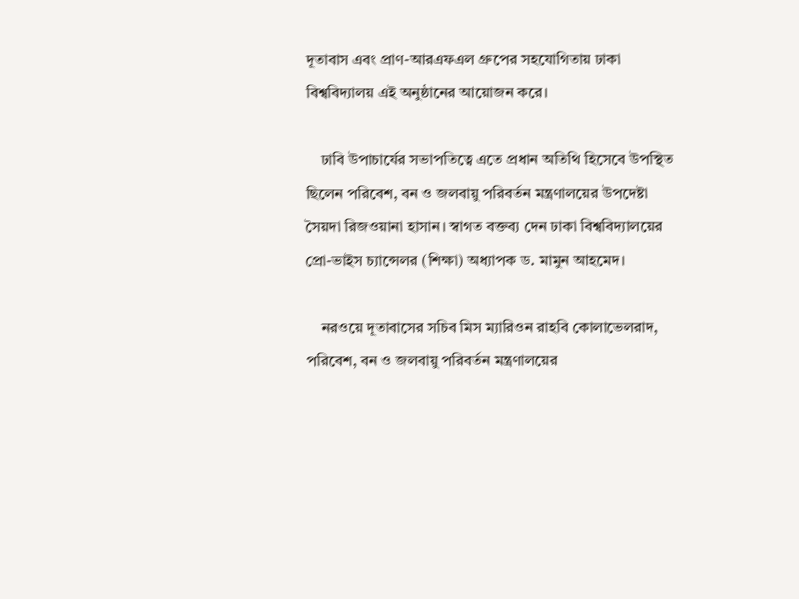দূতাবাস এবং প্রাণ-আরএফএল গ্রুপের সহযোগিতায় ঢাকা বিশ্ববিদ্যালয় এই অনুষ্ঠানের আয়োজন করে।

    ঢাবি উপাচার্যের সভাপতিত্বে এতে প্রধান অতিথি হিসেবে উপস্থিত ছিলেন পরিবেশ, বন ও জলবায়ু পরিবর্তন মন্ত্রণালয়ের উপদেষ্টা সৈয়দা রিজওয়ানা হাসান। স্বাগত বক্তব্য দেন ঢাকা বিশ্ববিদ্যালয়ের প্রো-ভাইস চ্যান্সেলর (শিক্ষা) অধ্যাপক ড. মামুন আহমেদ।

    নরওয়ে দূতাবাসের সচিব মিস ম্যারিওন রাহবি কোলাভেলরাদ, পরিবেশ, বন ও জলবায়ু পরিবর্তন মন্ত্রণালয়ের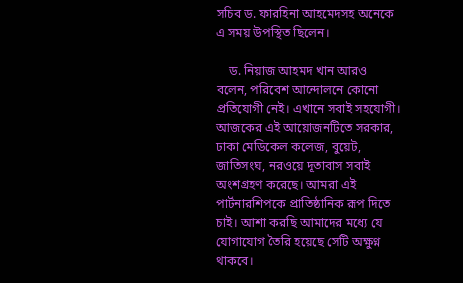সচিব ড. ফারহিনা আহমেদসহ অনেকে এ সময় উপস্থিত ছিলেন।

    ড. নিয়াজ আহমদ খান আরও বলেন, পরিবেশ আন্দোলনে কোনো প্রতিযোগী নেই। এখানে সবাই সহযোগী। আজকের এই আয়োজনটিতে সরকার, ঢাকা মেডিকেল কলেজ, বুয়েট, জাতিসংঘ, নরওয়ে দূতাবাস সবাই অংশগ্রহণ করেছে। আমরা এই পার্টনারশিপকে প্রাতিষ্ঠানিক রূপ দিতে চাই। আশা করছি আমাদের মধ্যে যে যোগাযোগ তৈরি হয়েছে সেটি অক্ষুণ্ন থাকবে।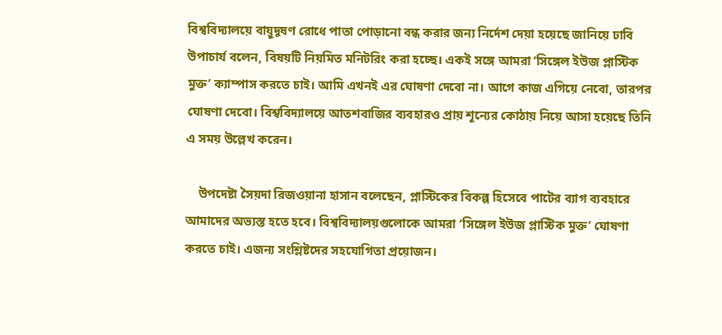বিশ্ববিদ্যালয়ে বায়ুদূষণ রোধে পাতা পোড়ানো বন্ধ করার জন্য নির্দেশ দেয়া হয়েছে জানিয়ে ঢাবি উপাচার্য বলেন, বিষয়টি নিয়মিত মনিটরিং করা হচ্ছে। একই সঙ্গে আমরা ‘সিঙ্গেল ইউজ প্লাস্টিক মুক্ত’ ক্যাম্পাস করতে চাই। আমি এখনই এর ঘোষণা দেবো না। আগে কাজ এগিয়ে নেবো, তারপর ঘোষণা দেবো। বিশ্ববিদ্যালয়ে আতশবাজির ব্যবহারও প্রায় শূন্যের কোঠায় নিয়ে আসা হয়েছে তিনি এ সময় উল্লেখ করেন।

    উপদেষ্টা সৈয়দা রিজওয়ানা হাসান বলেছেন, প্লাস্টিকের বিকল্প হিসেবে পাটের ব্যাগ ব্যবহারে আমাদের অভ্যস্ত হতে হবে। বিশ্ববিদ্যালয়গুলোকে আমরা ‘সিঙ্গেল ইউজ প্লাস্টিক মুক্ত’ ঘোষণা করতে চাই। এজন্য সংশ্লিষ্টদের সহযোগিতা প্রয়োজন।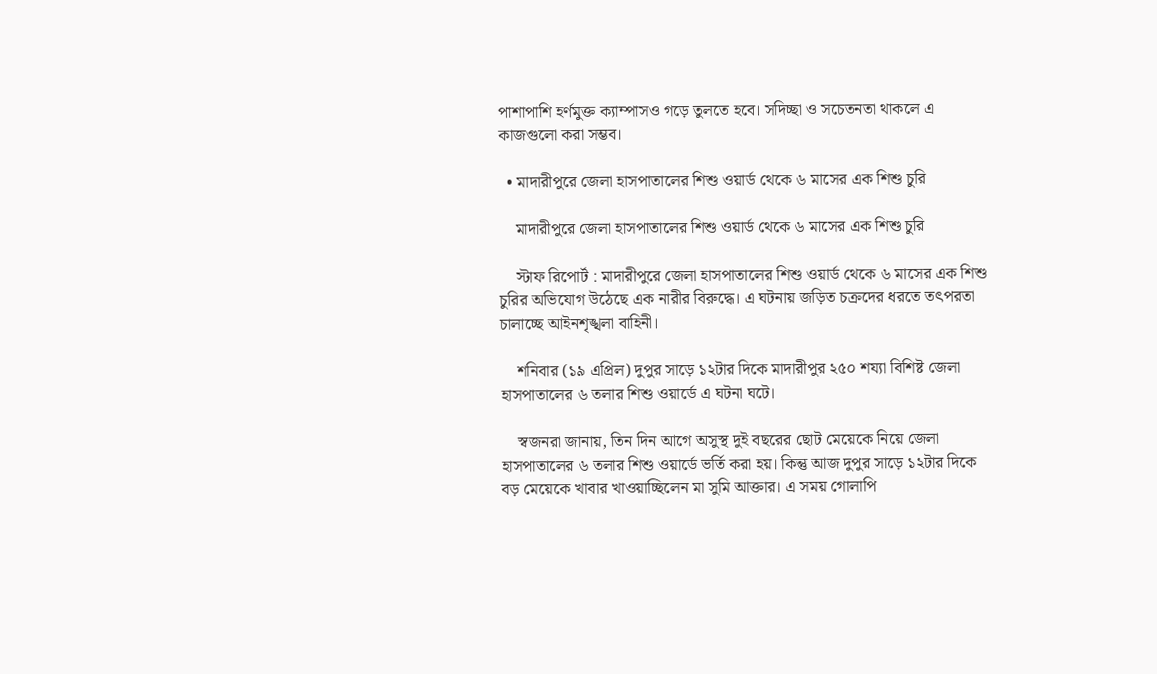পাশাপাশি হর্ণমুক্ত ক্যাম্পাসও গড়ে তুলতে হবে। সদিচ্ছা ও সচেতনতা থাকলে এ কাজগুলো করা সম্ভব।

  • মাদারীপুরে জেলা হাসপাতালের শিশু ওয়ার্ড থেকে ৬ মাসের এক শিশু চুরি

    মাদারীপুরে জেলা হাসপাতালের শিশু ওয়ার্ড থেকে ৬ মাসের এক শিশু চুরি

    স্টাফ রিপোর্ট : মাদারীপুরে জেলা হাসপাতালের শিশু ওয়ার্ড থেকে ৬ মাসের এক শিশু চুরির অভিযোগ উঠেছে এক নারীর বিরুদ্ধে। এ ঘটনায় জড়িত চক্রদের ধরতে তৎপরতা চালাচ্ছে আইনশৃঙ্খলা বাহিনী।

    শনিবার (১৯ এপ্রিল) দুপুর সাড়ে ১২টার দিকে মাদারীপুর ২৫০ শয্যা বিশিষ্ট জেলা হাসপাতালের ৬ তলার শিশু ওয়ার্ডে এ ঘটনা ঘটে।

    স্বজনরা জানায়, তিন দিন আগে অসুস্থ দুই বছরের ছোট মেয়েকে নিয়ে জেলা হাসপাতালের ৬ তলার শিশু ওয়ার্ডে ভর্তি করা হয়। কিন্তু আজ দুপুর সাড়ে ১২টার দিকে বড় মেয়েকে খাবার খাওয়াচ্ছিলেন মা সুমি আক্তার। এ সময় গোলাপি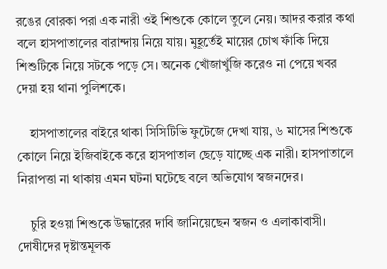রঙের বোরকা পরা এক নারী ওই শিশুকে কোলে তুলে নেয়। আদর করার কথা বলে হাসপাতালের বারান্দায় নিয়ে যায়। মুহূর্তেই মায়ের চোখ ফাঁকি দিয়ে শিশুটিকে নিয়ে সটকে পড়ে সে। অনেক খোঁজাখুঁজি করেও না পেয়ে খবর দেয়া হয় থানা পুলিশকে।

    হাসপাতালের বাইরে থাকা সিসিটিভি ফুটেজে দেখা যায়, ৬ মাসের শিশুকে কোলে নিয়ে ইজিবাইকে করে হাসপাতাল ছেড়ে যাচ্ছে এক নারী। হাসপাতালে নিরাপত্তা না থাকায় এমন ঘটনা ঘটেছে বলে অভিযোগ স্বজনদের।

    চুরি হওয়া শিশুকে উদ্ধারের দাবি জানিয়েছেন স্বজন ও এলাকাবাসী। দোষীদের দৃষ্টান্তমূলক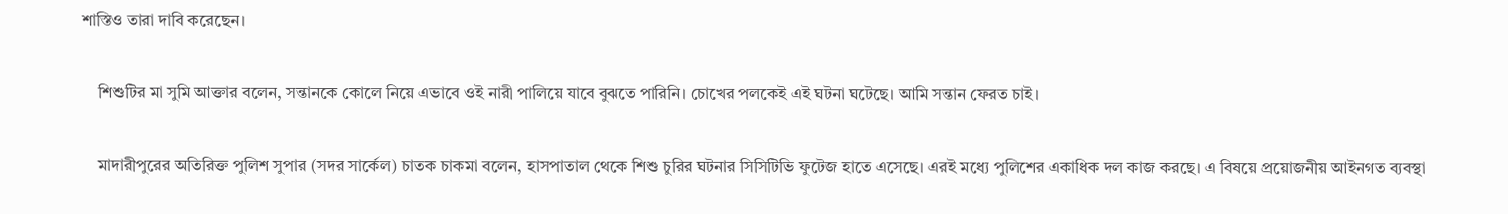শাস্তিও তারা দাবি করেছেন।

    শিশুটির মা সুমি আক্তার বলেন, সন্তানকে কোলে নিয়ে এভাবে ওই নারী পালিয়ে যাবে বুঝতে পারিনি। চোখের পলকেই এই ঘটনা ঘটেছে। আমি সন্তান ফেরত চাই।

    মাদারীপুরের অতিরিক্ত পুলিশ সুপার (সদর সার্কেল) চাতক চাকমা বলেন, হাসপাতাল থেকে শিশু চুরির ঘটনার সিসিটিভি ফুটেজ হাতে এসেছে। এরই মধ্যে পুলিশের একাধিক দল কাজ করছে। এ বিষয়ে প্রয়োজনীয় আইনগত ব্যবস্থা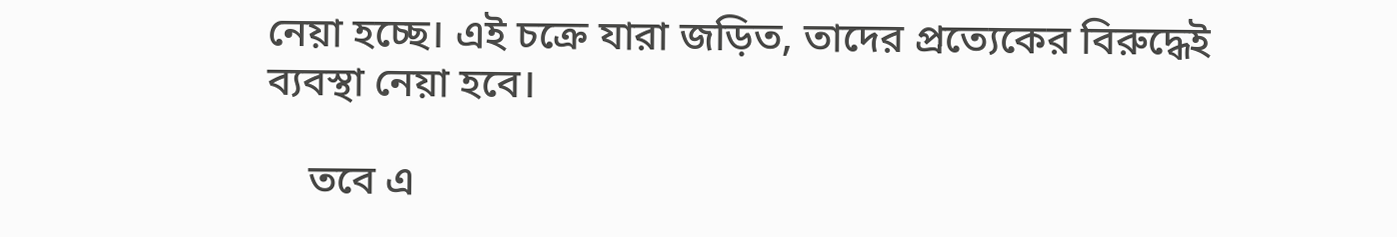নেয়া হচ্ছে। এই চক্রে যারা জড়িত, তাদের প্রত্যেকের বিরুদ্ধেই ব্যবস্থা নেয়া হবে।

    তবে এ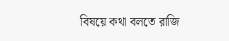বিষয়ে কথা বলতে রাজি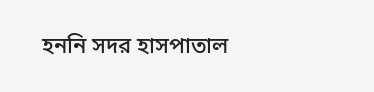হননি সদর হাসপাতাল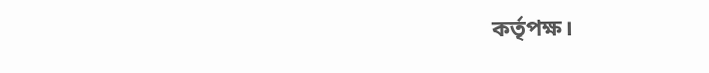কর্তৃপক্ষ।